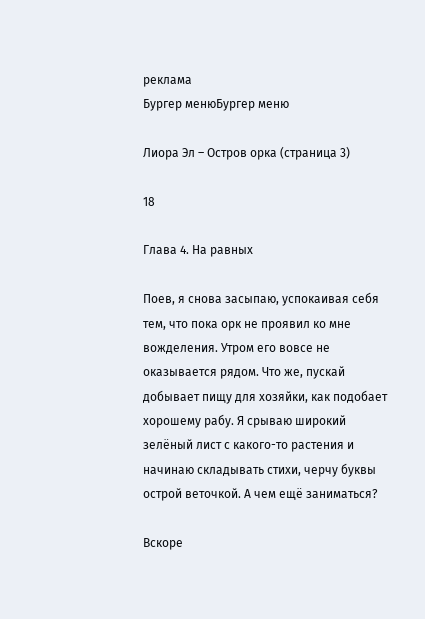реклама
Бургер менюБургер меню

Лиора Эл – Остров орка (страница 3)

18

Глава 4. На равных

Поев, я снова засыпаю, успокаивая себя тем, что пока орк не проявил ко мне вожделения. Утром его вовсе не оказывается рядом. Что же, пускай добывает пищу для хозяйки, как подобает хорошему рабу. Я срываю широкий зелёный лист с какого-то растения и начинаю складывать стихи, черчу буквы острой веточкой. А чем ещё заниматься?

Вскоре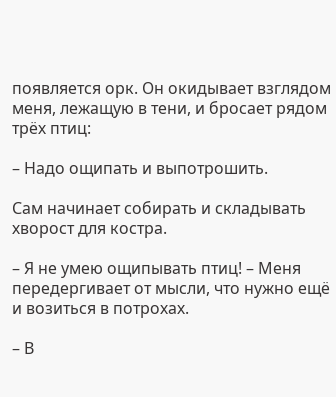появляется орк. Он окидывает взглядом меня, лежащую в тени, и бросает рядом трёх птиц:

– Надо ощипать и выпотрошить.

Сам начинает собирать и складывать хворост для костра.

– Я не умею ощипывать птиц! – Меня передергивает от мысли, что нужно ещё и возиться в потрохах.

– В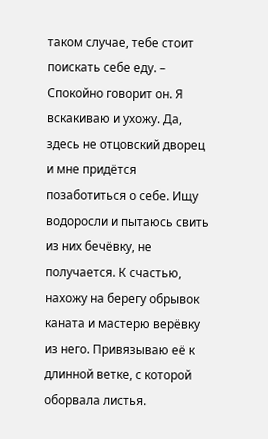таком случае, тебе стоит поискать себе еду. – Спокойно говорит он. Я вскакиваю и ухожу. Да, здесь не отцовский дворец и мне придётся позаботиться о себе. Ищу водоросли и пытаюсь свить из них бечёвку, не получается. К счастью, нахожу на берегу обрывок каната и мастерю верёвку из него. Привязываю её к длинной ветке, с которой оборвала листья.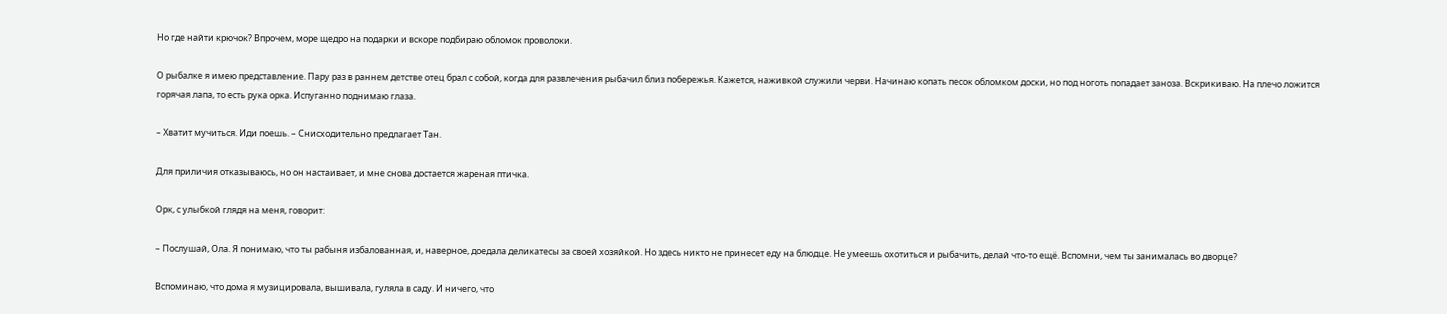Но где найти крючок? Впрочем, море щедро на подарки и вскоре подбираю обломок проволоки.

О рыбалке я имею представление. Пару раз в раннем детстве отец брал с собой, когда для развлечения рыбачил близ побережья. Кажется, наживкой служили черви. Начинаю копать песок обломком доски, но под ноготь попадает заноза. Вскрикиваю. На плечо ложится горячая лапа, то есть рука орка. Испуганно поднимаю глаза.

– Хватит мучиться. Иди поешь. – Снисходительно предлагает Тан.

Для приличия отказываюсь, но он настаивает, и мне снова достается жареная птичка.

Орк, с улыбкой глядя на меня, говорит:

– Послушай, Ола. Я понимаю, что ты рабыня избалованная, и, наверное, доедала деликатесы за своей хозяйкой. Но здесь никто не принесет еду на блюдце. Не умеешь охотиться и рыбачить, делай что-то ещё. Вспомни, чем ты занималась во дворце?

Вспоминаю, что дома я музицировала, вышивала, гуляла в саду. И ничего, что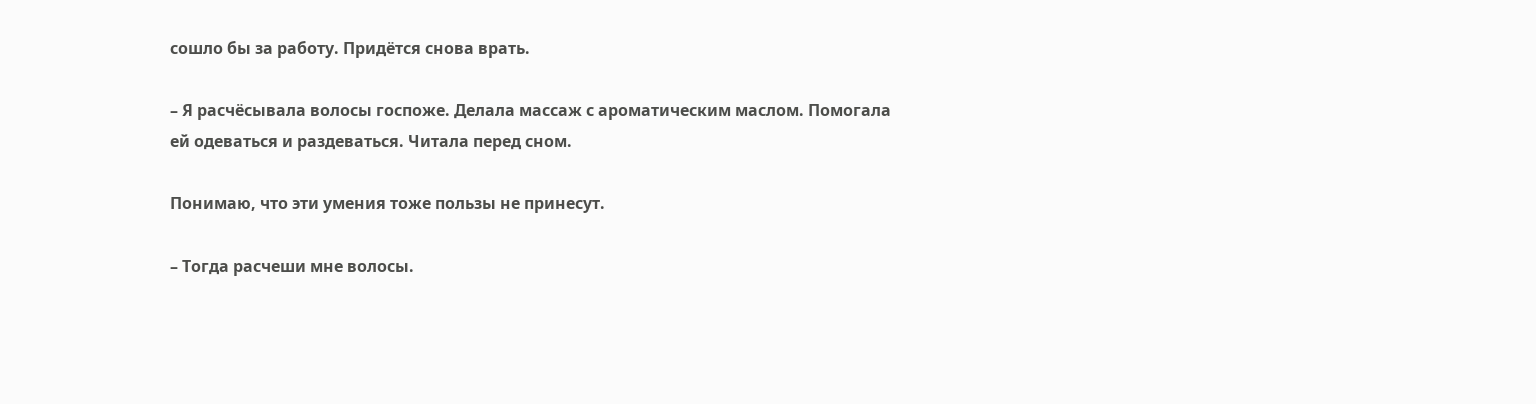сошло бы за работу. Придётся снова врать.

– Я расчёсывала волосы госпоже. Делала массаж с ароматическим маслом. Помогала ей одеваться и раздеваться. Читала перед сном.

Понимаю, что эти умения тоже пользы не принесут.

– Тогда расчеши мне волосы.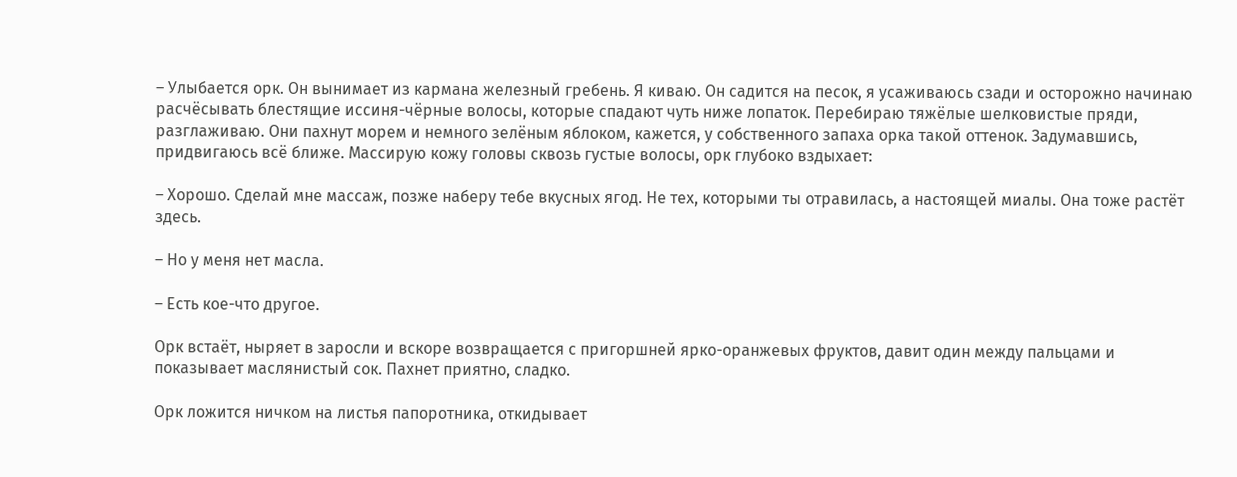– Улыбается орк. Он вынимает из кармана железный гребень. Я киваю. Он садится на песок, я усаживаюсь сзади и осторожно начинаю расчёсывать блестящие иссиня-чёрные волосы, которые спадают чуть ниже лопаток. Перебираю тяжёлые шелковистые пряди, разглаживаю. Они пахнут морем и немного зелёным яблоком, кажется, у собственного запаха орка такой оттенок. Задумавшись, придвигаюсь всё ближе. Массирую кожу головы сквозь густые волосы, орк глубоко вздыхает:

– Хорошо. Сделай мне массаж, позже наберу тебе вкусных ягод. Не тех, которыми ты отравилась, а настоящей миалы. Она тоже растёт здесь.

– Но у меня нет масла.

– Есть кое-что другое.

Орк встаёт, ныряет в заросли и вскоре возвращается с пригоршней ярко-оранжевых фруктов, давит один между пальцами и показывает маслянистый сок. Пахнет приятно, сладко.

Орк ложится ничком на листья папоротника, откидывает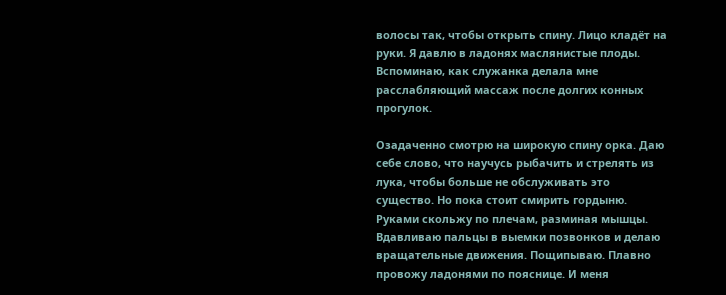волосы так, чтобы открыть спину. Лицо кладёт на руки. Я давлю в ладонях маслянистые плоды. Вспоминаю, как служанка делала мне расслабляющий массаж после долгих конных прогулок.

Озадаченно смотрю на широкую спину орка. Даю себе слово, что научусь рыбачить и стрелять из лука, чтобы больше не обслуживать это существо. Но пока стоит смирить гордыню. Руками скольжу по плечам, разминая мышцы. Вдавливаю пальцы в выемки позвонков и делаю вращательные движения. Пощипываю. Плавно провожу ладонями по пояснице. И меня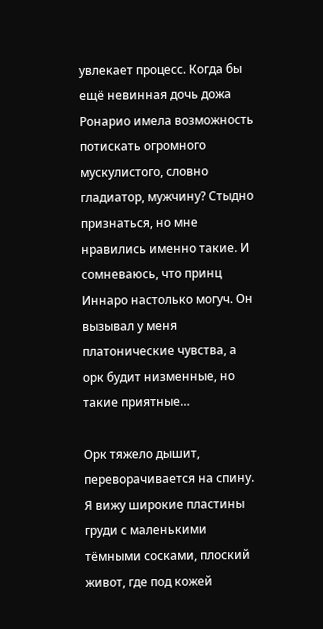увлекает процесс. Когда бы ещё невинная дочь дожа Ронарио имела возможность потискать огромного мускулистого, словно гладиатор, мужчину? Стыдно признаться, но мне нравились именно такие. И сомневаюсь, что принц Иннаро настолько могуч. Он вызывал у меня платонические чувства, а орк будит низменные, но такие приятные…

Орк тяжело дышит, переворачивается на спину. Я вижу широкие пластины груди с маленькими тёмными сосками, плоский живот, где под кожей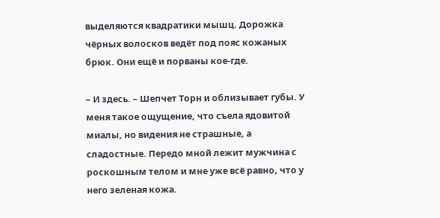выделяются квадратики мышц. Дорожка чёрных волосков ведёт под пояс кожаных брюк. Они ещё и порваны кое-где.

– И здесь. – Шепчет Торн и облизывает губы. У меня такое ощущение, что съела ядовитой миалы, но видения не страшные, а сладостные. Передо мной лежит мужчина с роскошным телом и мне уже всё равно, что у него зеленая кожа.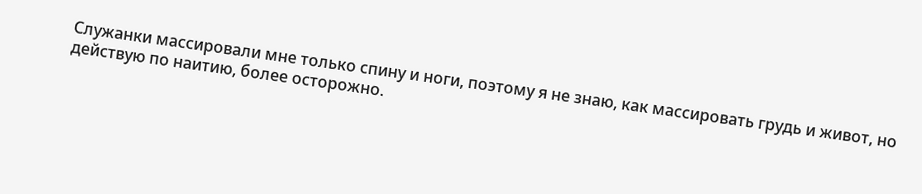Служанки массировали мне только спину и ноги, поэтому я не знаю, как массировать грудь и живот, но действую по наитию, более осторожно.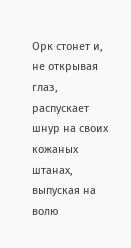Орк стонет и, не открывая глаз, распускает шнур на своих кожаных штанах, выпуская на волю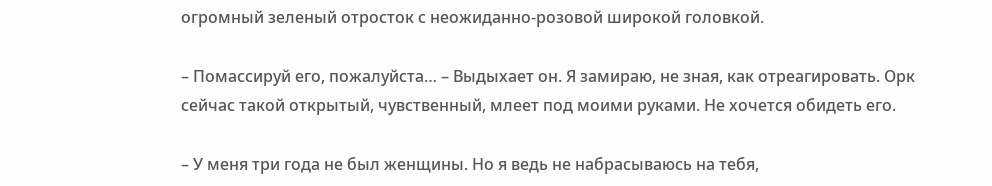огромный зеленый отросток с неожиданно-розовой широкой головкой.

– Помассируй его, пожалуйста… – Выдыхает он. Я замираю, не зная, как отреагировать. Орк сейчас такой открытый, чувственный, млеет под моими руками. Не хочется обидеть его.

– У меня три года не был женщины. Но я ведь не набрасываюсь на тебя,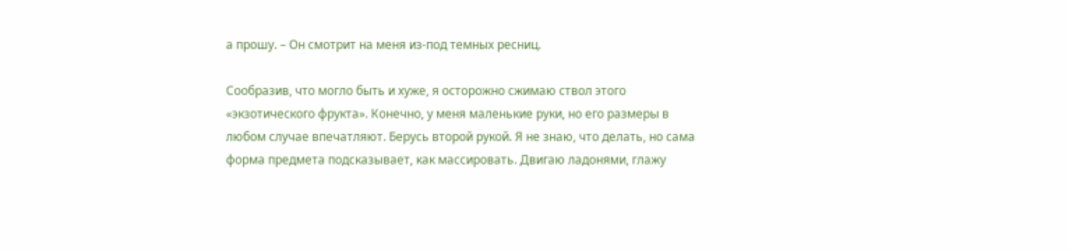а прошу. – Он смотрит на меня из-под темных ресниц.

Сообразив, что могло быть и хуже, я осторожно сжимаю ствол этого «экзотического фрукта». Конечно, у меня маленькие руки, но его размеры в любом случае впечатляют. Берусь второй рукой. Я не знаю, что делать, но сама форма предмета подсказывает, как массировать. Двигаю ладонями, глажу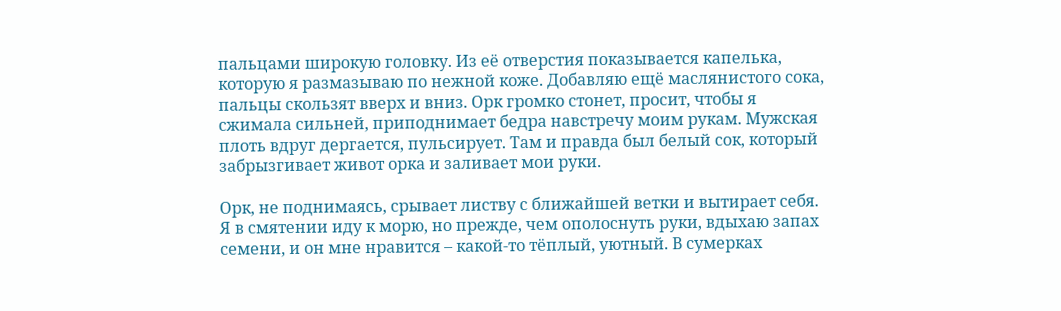пальцами широкую головку. Из её отверстия показывается капелька, которую я размазываю по нежной коже. Добавляю ещё маслянистого сока, пальцы скользят вверх и вниз. Орк громко стонет, просит, чтобы я сжимала сильней, приподнимает бедра навстречу моим рукам. Мужская плоть вдруг дергается, пульсирует. Там и правда был белый сок, который забрызгивает живот орка и заливает мои руки.

Орк, не поднимаясь, срывает листву с ближайшей ветки и вытирает себя. Я в смятении иду к морю, но прежде, чем ополоснуть руки, вдыхаю запах семени, и он мне нравится – какой-то тёплый, уютный. В сумерках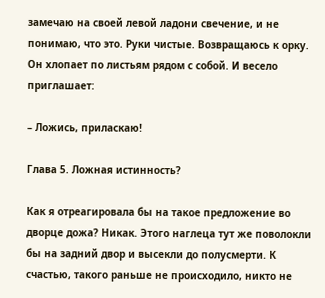замечаю на своей левой ладони свечение, и не понимаю, что это. Руки чистые. Возвращаюсь к орку. Он хлопает по листьям рядом с собой. И весело приглашает:

– Ложись, приласкаю!

Глава 5. Ложная истинность?

Как я отреагировала бы на такое предложение во дворце дожа? Никак. Этого наглеца тут же поволокли бы на задний двор и высекли до полусмерти. К счастью, такого раньше не происходило, никто не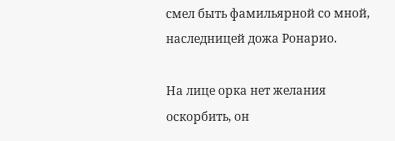смел быть фамильярной со мной, наследницей дожа Ронарио.

На лице орка нет желания оскорбить, он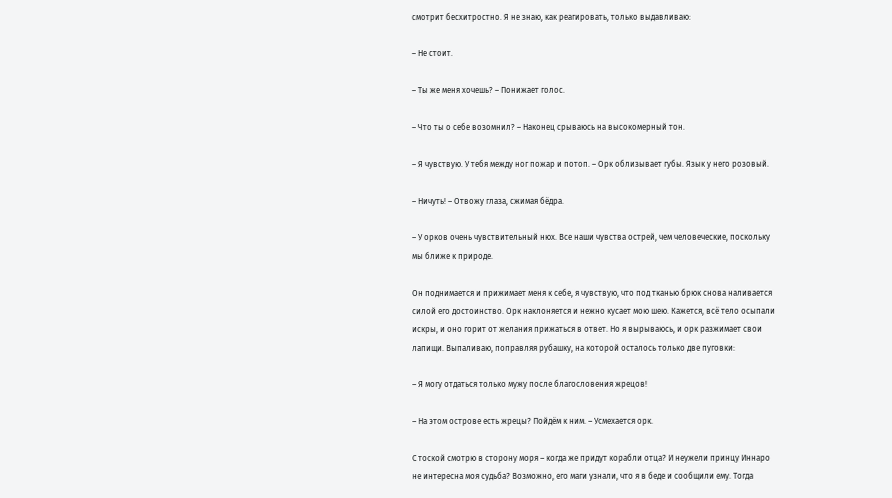смотрит бесхитростно. Я не знаю, как реагировать, только выдавливаю:

– Не стоит.

– Ты же меня хочешь? – Понижает голос.

– Что ты о себе возомнил? – Наконец срываюсь на высокомерный тон.

– Я чувствую. У тебя между ног пожар и потоп. – Орк облизывает губы. Язык у него розовый.

– Ничуть! – Отвожу глаза, сжимая бёдра.

– У орков очень чувствительный нюх. Все наши чувства острей, чем человеческие, поскольку мы ближе к природе.

Он поднимается и прижимает меня к себе, я чувствую, что под тканью брюк снова наливается силой его достоинство. Орк наклоняется и нежно кусает мою шею. Кажется, всё тело осыпали искры, и оно горит от желания прижаться в ответ. Но я вырываюсь, и орк разжимает свои лапищи. Выпаливаю, поправляя рубашку, на которой осталось только две пуговки:

– Я могу отдаться только мужу после благословения жрецов!

– На этом острове есть жрецы? Пойдём к ним. – Усмехается орк.

С тоской смотрю в сторону моря – когда же придут корабли отца? И неужели принцу Иннаро не интересна моя судьба? Возможно, его маги узнали, что я в беде и сообщили ему. Тогда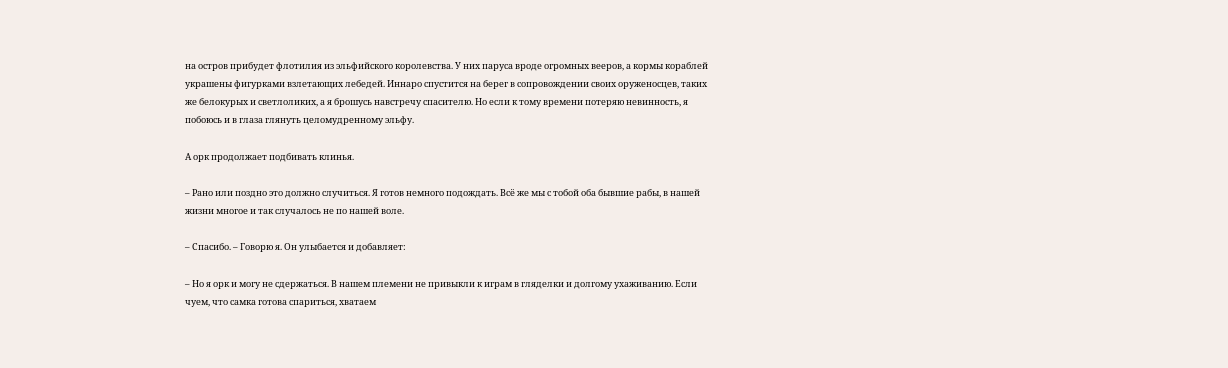на остров прибудет флотилия из эльфийского королевства. У них паруса вроде огромных вееров, а кормы кораблей украшены фигурками взлетающих лебедей. Иннаро спустится на берег в сопровождении своих оруженосцев, таких же белокурых и светлоликих, а я брошусь навстречу спасителю. Но если к тому времени потеряю невинность, я побоюсь и в глаза глянуть целомудренному эльфу.

А орк продолжает подбивать клинья.

– Рано или поздно это должно случиться. Я готов немного подождать. Всё же мы с тобой оба бывшие рабы, в нашей жизни многое и так случалось не по нашей воле.

– Спасибо. – Говорю я. Он улыбается и добавляет:

– Но я орк и могу не сдержаться. В нашем племени не привыкли к играм в гляделки и долгому ухаживанию. Если чуем, что самка готова спариться, хватаем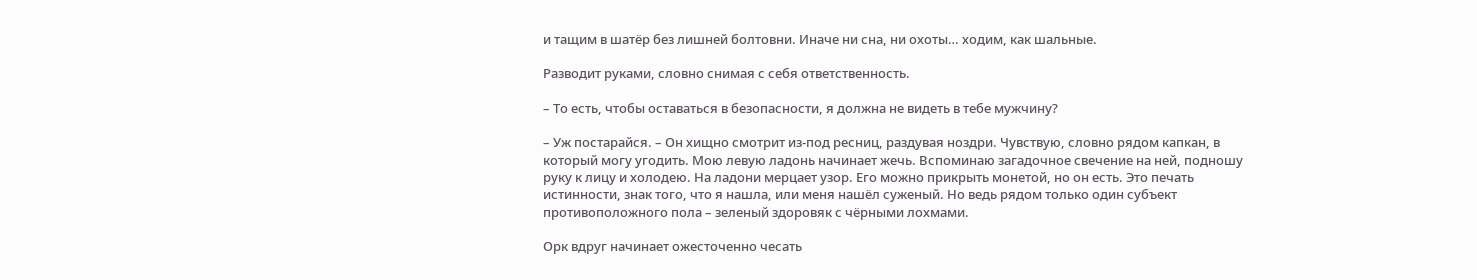и тащим в шатёр без лишней болтовни. Иначе ни сна, ни охоты… ходим, как шальные.

Разводит руками, словно снимая с себя ответственность.

– То есть, чтобы оставаться в безопасности, я должна не видеть в тебе мужчину?

– Уж постарайся. – Он хищно смотрит из-под ресниц, раздувая ноздри. Чувствую, словно рядом капкан, в который могу угодить. Мою левую ладонь начинает жечь. Вспоминаю загадочное свечение на ней, подношу руку к лицу и холодею. На ладони мерцает узор. Его можно прикрыть монетой, но он есть. Это печать истинности, знак того, что я нашла, или меня нашёл суженый. Но ведь рядом только один субъект противоположного пола – зеленый здоровяк с чёрными лохмами.

Орк вдруг начинает ожесточенно чесать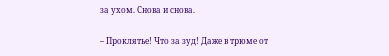за ухом. Снова и снова.

– Проклятье! Что за зуд! Даже в трюме от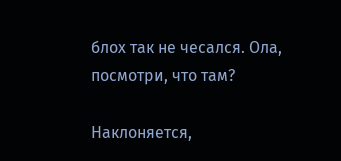блох так не чесался. Ола, посмотри, что там?

Наклоняется,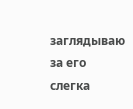заглядываю за его слегка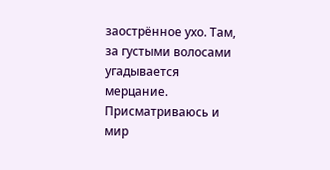заострённое ухо. Там, за густыми волосами угадывается мерцание. Присматриваюсь и мир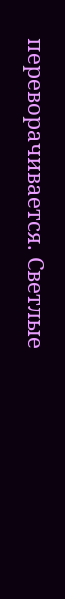переворачивается. Светлые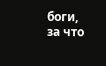боги, за что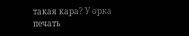такая кара? У орка печать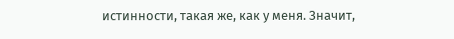истинности, такая же, как у меня. Значит,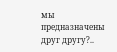мы предназначены друг другу?..